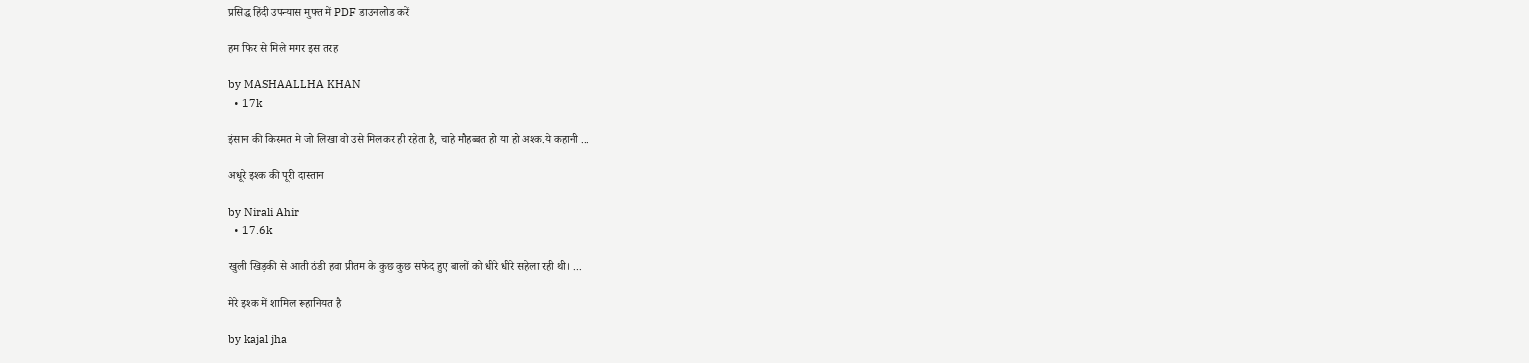प्रसिद्ध हिंदी उपन्यास मुफ्त में PDF डाउनलोड करें

हम फिर से मिले मगर इस तरह

by MASHAALLHA KHAN
  • 17k

इंसान की किस्मत मे जो लिखा वो उसे मिलकर ही रहेता है, चाहे मौहब्बत हो या हो अश्क.ये कहानी ...

अधूरे इश्क की पूरी दास्तान

by Nirali Ahir
  • 17.6k

खुली खिड़की से आती ठंडी हवा प्रीतम के कुछ कुछ सफेद हुए बालों को धीरे धीरे सहेला रही थी। ...

मेरे इश्क में शामिल रूहानियत है

by kajal jha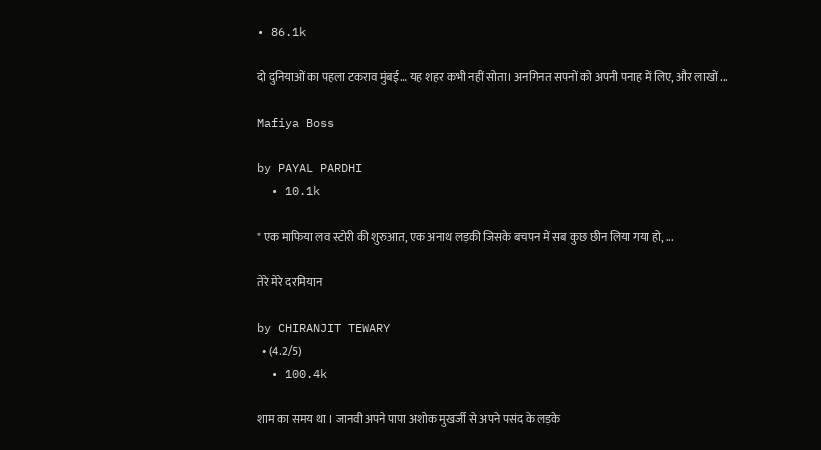• 86.1k

दो दुनियाओं का पहला टकराव मुंबई… यह शहर कभी नहीं सोता। अनगिनत सपनों को अपनी पनाह में लिए, और लाखों ...

Mafiya Boss

by PAYAL PARDHI
  • 10.1k

" एक माफिया लव स्टोरी की शुरुआत, एक अनाथ लड़की जिसके बचपन में सब कुछ छीन लिया गया हो, ...

तेरे मेरे दरमियान

by CHIRANJIT TEWARY
  • (4.2/5)
  • 100.4k

शाम का समय था । जानवी अपने पापा अशोक मुखर्जी से अपने पसंद के लड़के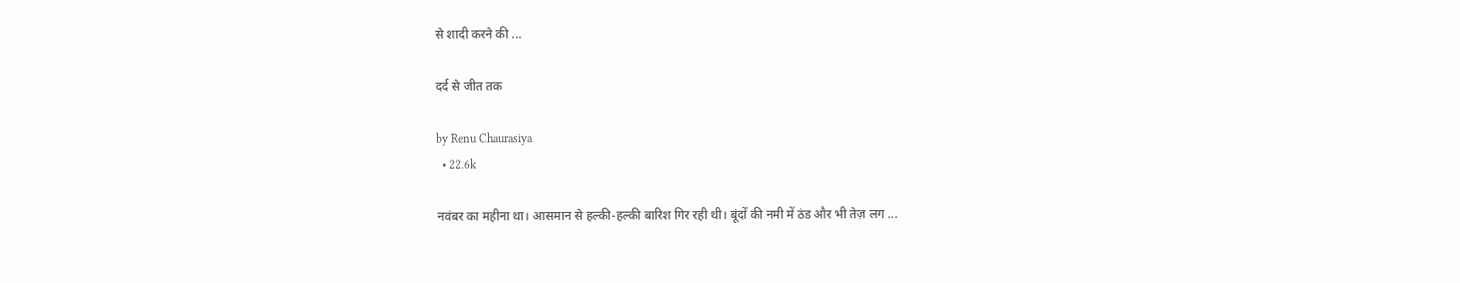से शादी करने की ...

दर्द से जीत तक

by Renu Chaurasiya
  • 22.6k

नवंबर का महीना था। आसमान से हल्की-हल्की बारिश गिर रही थी। बूंदों की नमी में ठंड और भी तेज़ लग ...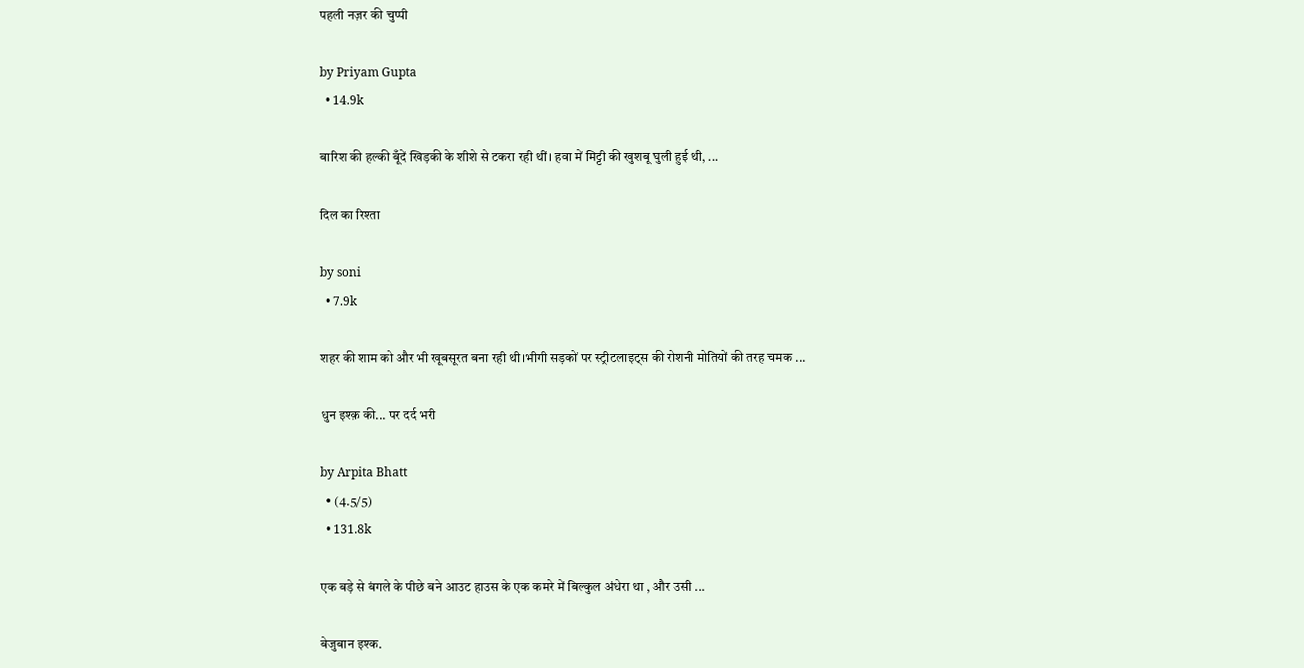पहली नज़र की चुप्पी

by Priyam Gupta
  • 14.9k

बारिश की हल्की बूँदें खिड़की के शीशे से टकरा रही थीं। हवा में मिट्टी की खुशबू घुली हुई थी, ...

दिल का रिश्ता

by soni
  • 7.9k

शहर की शाम को और भी खूबसूरत बना रही थी।भीगी सड़कों पर स्ट्रीटलाइट्स की रोशनी मोतियों की तरह चमक ...

धुन इश्क़ की... पर दर्द भरी

by Arpita Bhatt
  • (4.5/5)
  • 131.8k

एक बड़े से बंगले के पीछे बने आउट हाउस के एक कमरे में बिल्कुल अंधेरा था , और उसी ...

बेजुबान इश्क.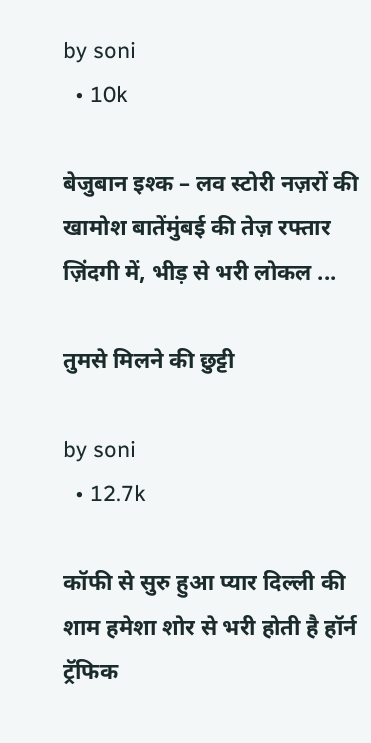by soni
  • 10k

बेजुबान इश्क – लव स्टोरी नज़रों की खामोश बातेंमुंबई की तेज़ रफ्तार ज़िंदगी में, भीड़ से भरी लोकल ...

तुमसे मिलने की छुट्टी

by soni
  • 12.7k

कॉफी से सुरु हुआ प्यार दिल्ली की शाम हमेशा शोर से भरी होती है हॉर्न ट्रॅफिक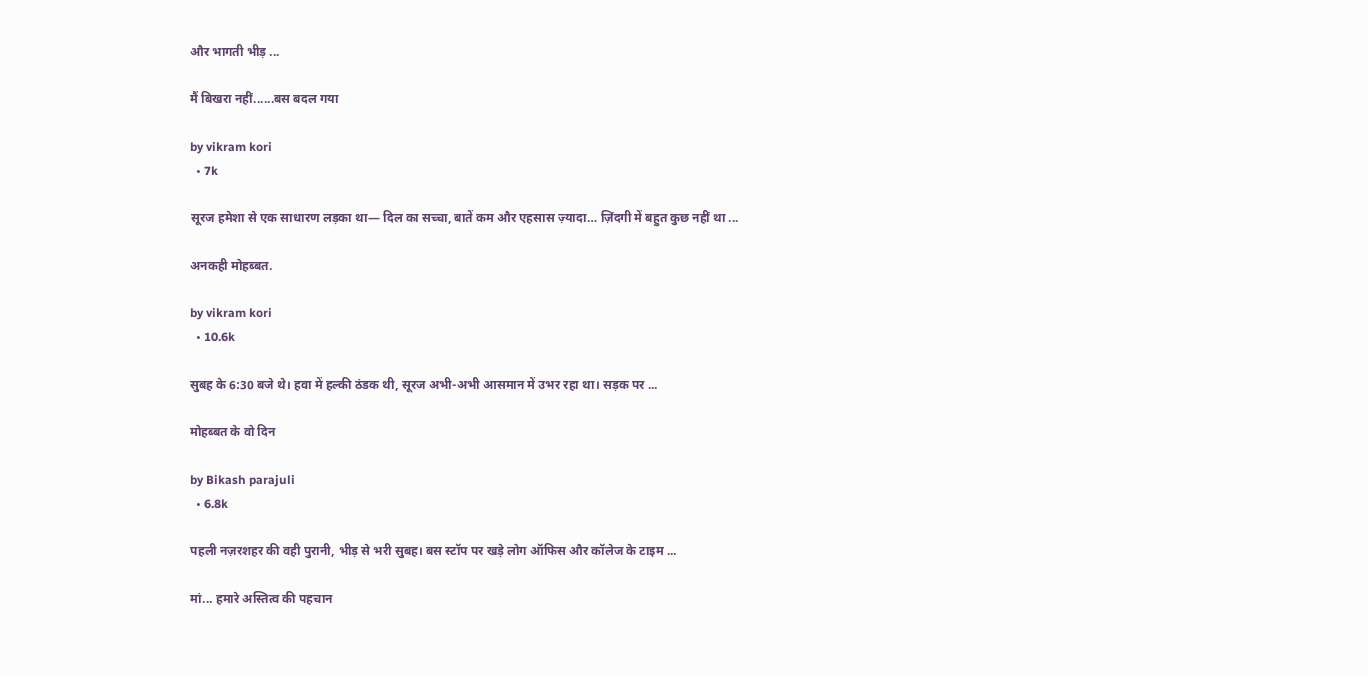और भागती भीड़ ...

मैं बिखरा नहीं......बस बदल गया

by vikram kori
  • 7k

सूरज हमेशा से एक साधारण लड़का था— दिल का सच्चा, बातें कम और एहसास ज़्यादा… ज़िंदगी में बहुत कुछ नहीं था ...

अनकही मोहब्बत.

by vikram kori
  • 10.6k

सुबह के 6:30 बजे थे। हवा में हल्की ठंडक थी, सूरज अभी-अभी आसमान में उभर रहा था। सड़क पर ...

मोहब्बत के वो दिन

by Bikash parajuli
  • 6.8k

पहली नज़रशहर की वही पुरानी, भीड़ से भरी सुबह। बस स्टॉप पर खड़े लोग ऑफिस और कॉलेज के टाइम ...

मां... हमारे अस्तित्व की पहचान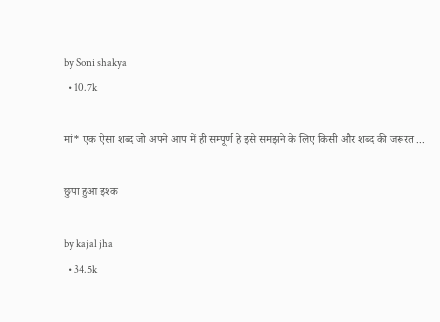by Soni shakya
  • 10.7k

मां* एक ऐसा शब्द जो अपने आप में ही सम्पूर्ण हे इसे समझने के लिए किसी और शब्द की जरूरत ...

छुपा हुआ इश्क

by kajal jha
  • 34.5k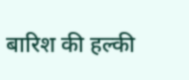बारिश की हल्की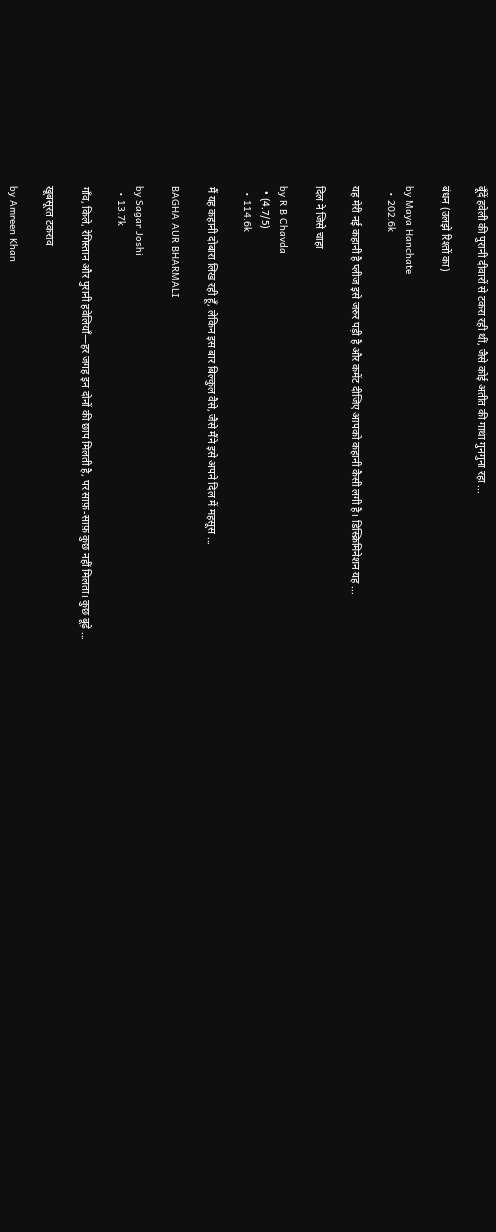बूँदें हवेली की पुरानी दीवारों से टकरा रही थीं, जैसे कोई अतीत की गाथा गुनगुना रहा ...

बंधन (उलझे रिश्तों का)

by Maya Hanchate
  • 202.6k

यह मेरी नई कहानी है प्लीज इसे जरुर पड़ी है और कमेंट दीजिए आपको कहानी कैसी लगी है। डिस्क्रिमिनेशन यह ...

दिल ने जिसे चाहा

by R B Chavda
  • (4.7/5)
  • 114.6k

मैं यह कहानी दोबारा लिख रही हूँ, लेकिन इस बार बिल्कुल वैसे, जैसे मैंने इसे अपने दिल में महसूस ...

BAGHA AUR BHARMALI

by Sagar Joshi
  • 13.7k

गाँव, किले, रेगिस्तान और पुरानी हवेलियाँ—हर जगह इन दोनों की छाप मिलती है, पर साफ़-साफ़ कुछ नहीं मिलता। कुछ बूढ़े ...

खूबसूरत टकराव

by Amreen Khan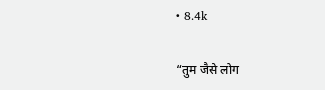• 8.4k

“तुम जैसे लोग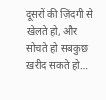दूसरों की ज़िंदगी से खेलते हो, और सोचते हो सबकुछ ख़रीद सकते हो…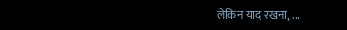लेकिन याद रखना, ...